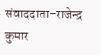संवाददाता–राजेन्द्र कुमार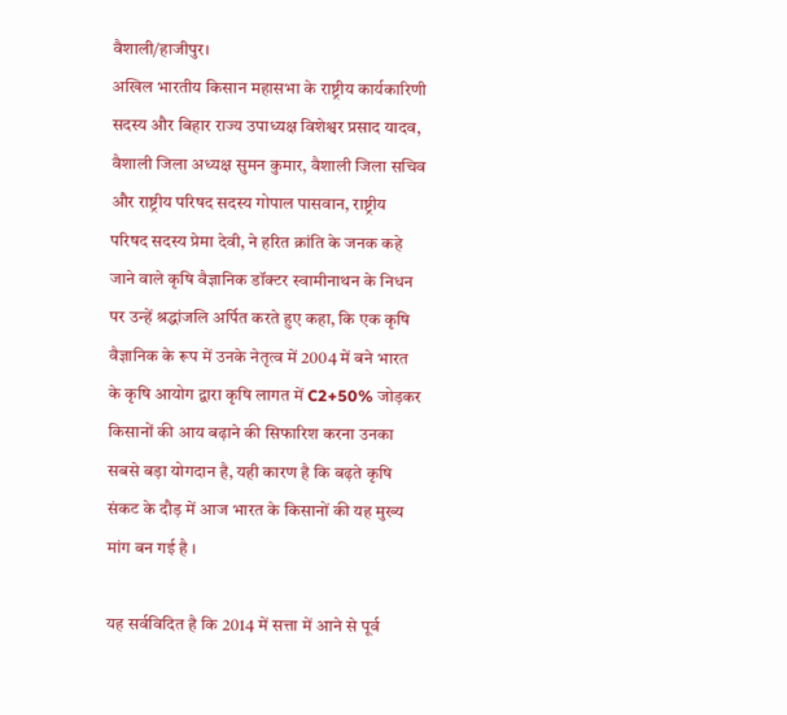वैशाली/हाजीपुर।
अखिल भारतीय किसान महासभा के राष्ट्रीय कार्यकारिणी सदस्य और बिहार राज्य उपाध्यक्ष विशेश्वर प्रसाद यादव, वैशाली जिला अध्यक्ष सुमन कुमार, वैशाली जिला सचिव और राष्ट्रीय परिषद सदस्य गोपाल पासवान, राष्ट्रीय परिषद सदस्य प्रेमा देवी, ने हरित क्रांति के जनक कहे जाने वाले कृषि वैज्ञानिक डॉक्टर स्वामीनाथन के निधन पर उन्हें श्रद्धांजलि अर्पित करते हुए कहा, कि एक कृषि वैज्ञानिक के रूप में उनके नेतृत्व में 2004 में बने भारत के कृषि आयोग द्वारा कृषि लागत में C2+50% जोड़कर किसानों की आय बढ़ाने की सिफारिश करना उनका सबसे बड़ा योगदान है, यही कारण है कि बढ़ते कृषि संकट के दौड़ में आज भारत के किसानों की यह मुख्य मांग बन गई है ।

यह सर्वविदित है कि 2014 में सत्ता में आने से पूर्व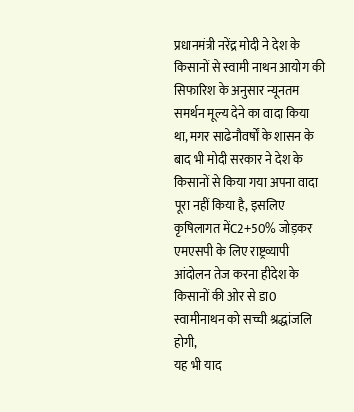प्रधानमंत्री नरेंद्र मोदी ने देश के किसानों से स्वामी नाथन आयोग की सिफारिश के अनुसार न्यूनतम समर्थन मूल्य देने का वादा किया था, मगर साढेनौवर्षों के शासन के बाद भी मोदी सरकार ने देश के किसानों से किया गया अपना वादा पूरा नहीं किया है, इसलिए कृषिलागत मेंC2+50% जोड़कर एमएसपी के लिए राष्ट्रव्यापी आंदोलन तेज करना हीदेश के किसानों की ओर से डा0 स्वामीनाथन को सच्ची श्रद्धांजलि होगी,
यह भी याद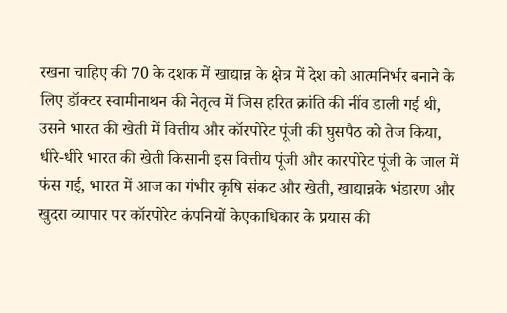रखना चाहिए की 70 के दशक में खाद्यान्न के क्षेत्र में देश को आत्मनिर्भर बनाने के लिए डॉक्टर स्वामीनाथन की नेतृत्व में जिस हरित क्रांति की नींव डाली गई थी, उसने भारत की खेती में वित्तीय और कॉरपोरेट पूंजी की घुसपैठ को तेज किया, धीरे-धीरे भारत की खेती किसानी इस वित्तीय पूंजी और कारपोरेट पूंजी के जाल में फंस गई, भारत में आज का गंभीर कृषि संकट और खेती, खाद्यान्नके भंडारण और खुदरा व्यापार पर कॉरपोरेट कंपनियों केएकाधिकार के प्रयास की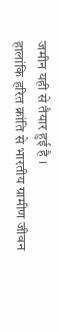जमीन यही से तैयार हुई है ।
हालांकि हरित क्रांति से भारतीय ग्रामीण जीवन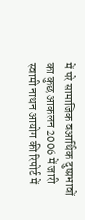में परे सामाजिक वआर्थिक दुष्प्रभावों का कुछ आकलन 2006 में जारी स्वामी नाथन आयोग की रिपोर्ट में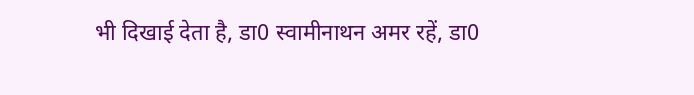भी दिखाई देता है, डा0 स्वामीनाथन अमर रहें, डा0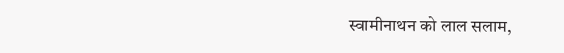स्वामीनाथन को लाल सलाम,